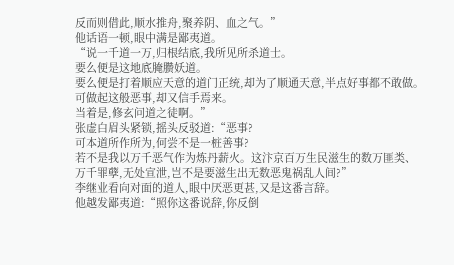反而则借此,顺水推舟,聚养阴、血之气。”
他话语一顿,眼中满是鄙夷道。
“说一千道一万,归根结底,我所见所杀道士。
要么便是这地底腌臜妖道。
要么便是打着顺应天意的道门正统,却为了顺通天意,半点好事都不敢做。可做起这般恶事,却又信手焉来。
当着是,修玄问道之徒啊。”
张虚白眉头紧锁,摇头反驳道:“恶事?
可本道所作所为,何尝不是一桩善事?
若不是我以万千恶气作为炼丹薪火。这汴京百万生民滋生的数万匪类、万千罪孽,无处宣泄,岂不是要滋生出无数恶鬼祸乱人间?”
李继业看向对面的道人,眼中厌恶更甚,又是这番言辞。
他越发鄙夷道:“照你这番说辞,你反倒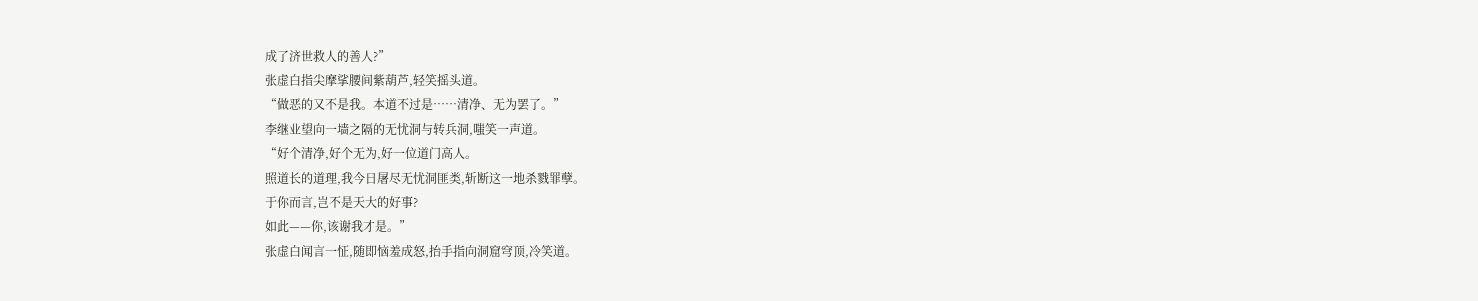成了济世救人的善人?”
张虚白指尖摩挲腰间紫葫芦,轻笑摇头道。
“做恶的又不是我。本道不过是……清净、无为罢了。”
李继业望向一墙之隔的无忧洞与转兵洞,嗤笑一声道。
“好个清净,好个无为,好一位道门高人。
照道长的道理,我今日屠尽无忧洞匪类,斩断这一地杀戮罪孽。
于你而言,岂不是天大的好事?
如此——你,该谢我才是。”
张虚白闻言一怔,随即恼羞成怒,抬手指向洞窟穹顶,冷笑道。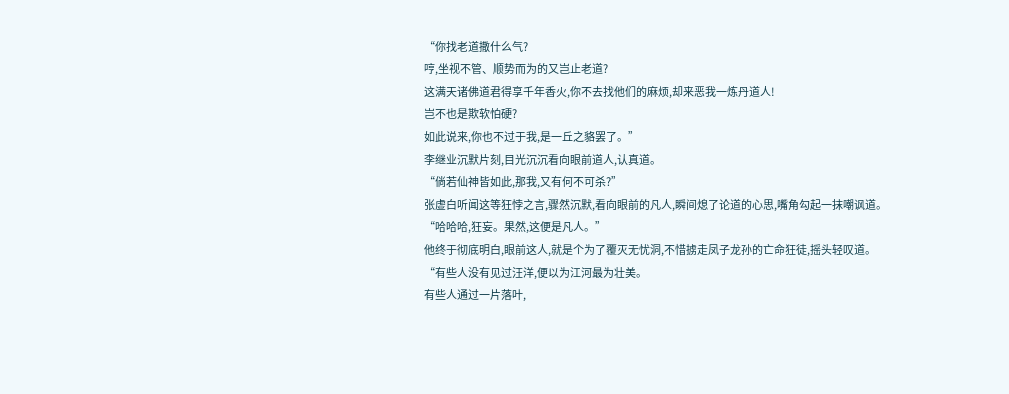“你找老道撒什么气?
哼,坐视不管、顺势而为的又岂止老道?
这满天诸佛道君得享千年香火,你不去找他们的麻烦,却来恶我一炼丹道人!
岂不也是欺软怕硬?
如此说来,你也不过于我,是一丘之貉罢了。”
李继业沉默片刻,目光沉沉看向眼前道人,认真道。
“倘若仙神皆如此,那我,又有何不可杀?”
张虚白听闻这等狂悖之言,骤然沉默,看向眼前的凡人,瞬间熄了论道的心思,嘴角勾起一抹嘲讽道。
“哈哈哈,狂妄。果然,这便是凡人。”
他终于彻底明白,眼前这人,就是个为了覆灭无忧洞,不惜掳走凤子龙孙的亡命狂徒,摇头轻叹道。
“有些人没有见过汪洋,便以为江河最为壮美。
有些人通过一片落叶,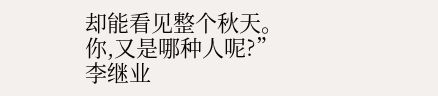却能看见整个秋天。
你,又是哪种人呢?”
李继业